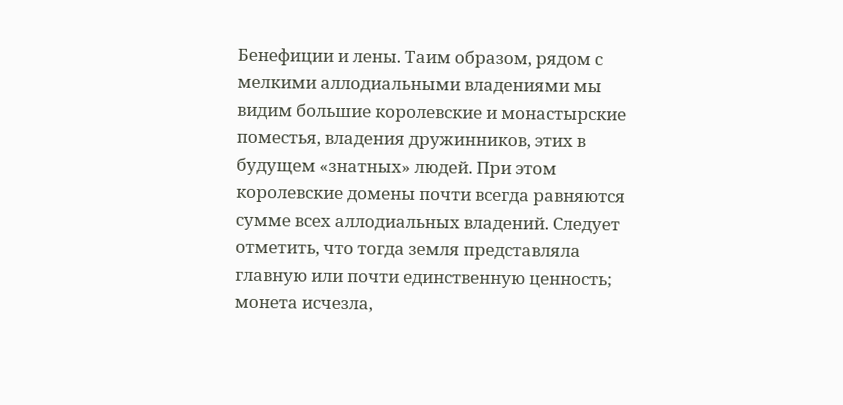Бенефиции и лены. Таим образом, рядом с мелкими аллодиальными владениями мы видим большие королевские и монастырские поместья, владения дружинников, этих в будущем «знатных» людей. При этом королевские домены почти всегда равняются сумме всех аллодиальных владений. Следует отметить, что тогда земля представляла главную или почти единственную ценность; монета исчезла,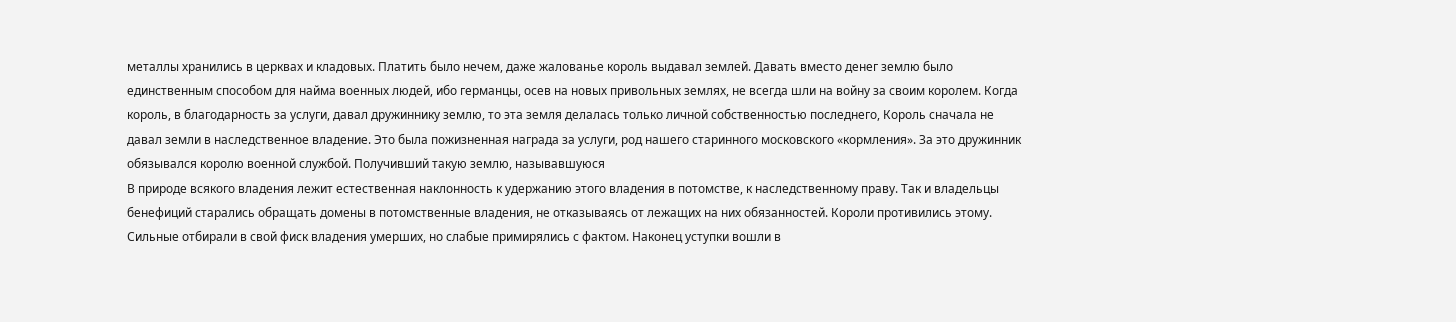металлы хранились в церквах и кладовых. Платить было нечем, даже жалованье король выдавал землей. Давать вместо денег землю было единственным способом для найма военных людей, ибо германцы, осев на новых привольных землях, не всегда шли на войну за своим королем. Когда король, в благодарность за услуги, давал дружиннику землю, то эта земля делалась только личной собственностью последнего, Король сначала не давал земли в наследственное владение. Это была пожизненная награда за услуги, род нашего старинного московского «кормления». За это дружинник обязывался королю военной службой. Получивший такую землю, называвшуюся
В природе всякого владения лежит естественная наклонность к удержанию этого владения в потомстве, к наследственному праву. Так и владельцы бенефиций старались обращать домены в потомственные владения, не отказываясь от лежащих на них обязанностей. Короли противились этому. Сильные отбирали в свой фиск владения умерших, но слабые примирялись с фактом. Наконец уступки вошли в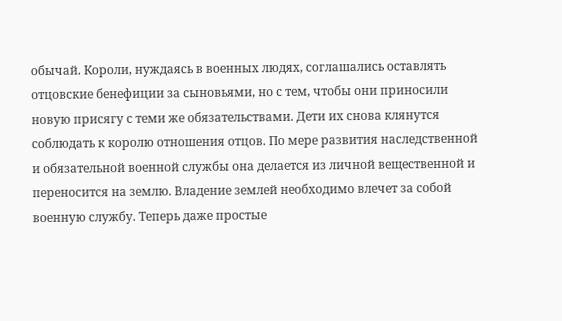обычай. Короли, нуждаясь в военных людях, соглашались оставлять отцовские бенефиции за сыновьями, но с тем, чтобы они приносили новую присягу с теми же обязательствами. Дети их снова клянутся соблюдать к королю отношения отцов. По мере развития наследственной и обязательной военной службы она делается из личной вещественной и переносится на землю. Владение землей необходимо влечет за собой военную службу. Теперь даже простые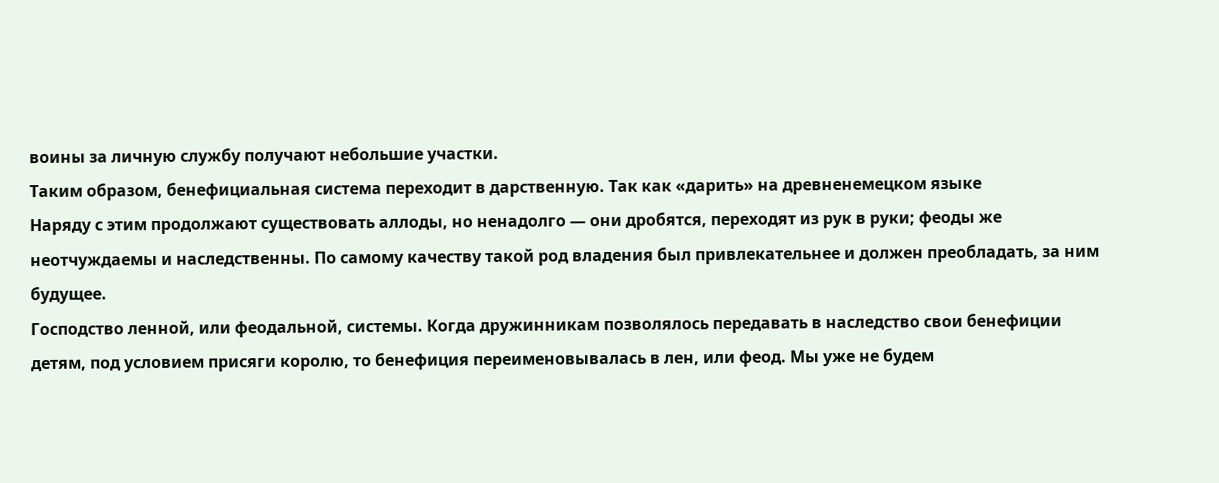воины за личную службу получают небольшие участки.
Таким образом, бенефициальная система переходит в дарственную. Так как «дарить» на древненемецком языке
Наряду с этим продолжают существовать аллоды, но ненадолго — они дробятся, переходят из рук в руки; феоды же неотчуждаемы и наследственны. По самому качеству такой род владения был привлекательнее и должен преобладать, за ним будущее.
Господство ленной, или феодальной, системы. Когда дружинникам позволялось передавать в наследство свои бенефиции детям, под условием присяги королю, то бенефиция переименовывалась в лен, или феод. Мы уже не будем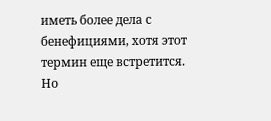иметь более дела с бенефициями, хотя этот термин еще встретится. Но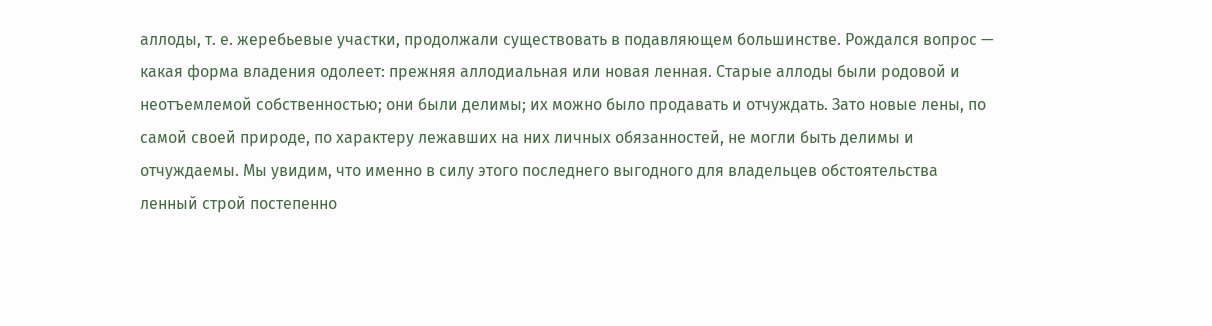аллоды, т. е. жеребьевые участки, продолжали существовать в подавляющем большинстве. Рождался вопрос — какая форма владения одолеет: прежняя аллодиальная или новая ленная. Старые аллоды были родовой и неотъемлемой собственностью; они были делимы; их можно было продавать и отчуждать. Зато новые лены, по самой своей природе, по характеру лежавших на них личных обязанностей, не могли быть делимы и отчуждаемы. Мы увидим, что именно в силу этого последнего выгодного для владельцев обстоятельства ленный строй постепенно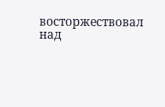восторжествовал над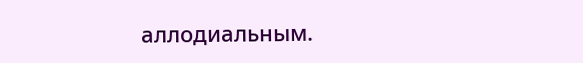аллодиальным.